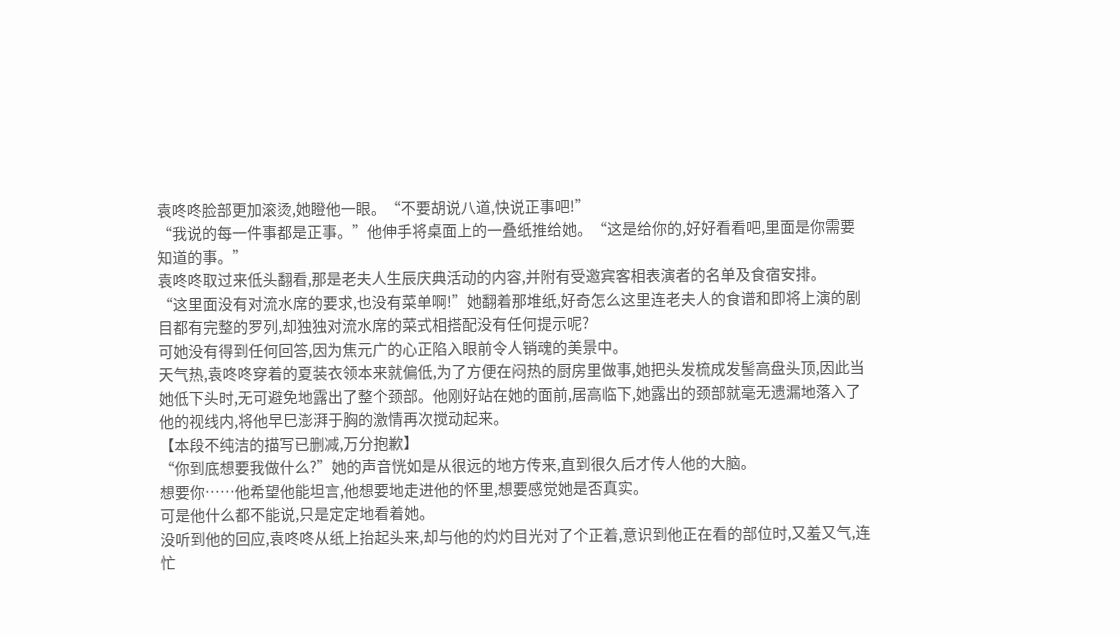袁咚咚脸部更加滚烫,她瞪他一眼。“不要胡说八道,快说正事吧!”
“我说的每一件事都是正事。”他伸手将桌面上的一叠纸推给她。“这是给你的,好好看看吧,里面是你需要知道的事。”
袁咚咚取过来低头翻看,那是老夫人生辰庆典活动的内容,并附有受邀宾客相表演者的名单及食宿安排。
“这里面没有对流水席的要求,也没有菜单啊!”她翻着那堆纸,好奇怎么这里连老夫人的食谱和即将上演的剧目都有完整的罗列,却独独对流水席的菜式相搭配没有任何提示呢?
可她没有得到任何回答,因为焦元广的心正陷入眼前令人销魂的美景中。
天气热,袁咚咚穿着的夏装衣领本来就偏低,为了方便在闷热的厨房里做事,她把头发梳成发髻高盘头顶,因此当她低下头时,无可避免地露出了整个颈部。他刚好站在她的面前,居高临下,她露出的颈部就毫无遗漏地落入了他的视线内,将他早巳澎湃于胸的激情再次搅动起来。
【本段不纯洁的描写已删减,万分抱歉】
“你到底想要我做什么?”她的声音恍如是从很远的地方传来,直到很久后才传人他的大脑。
想要你……他希望他能坦言,他想要地走进他的怀里,想要感觉她是否真实。
可是他什么都不能说,只是定定地看着她。
没听到他的回应,袁咚咚从纸上抬起头来,却与他的灼灼目光对了个正着,意识到他正在看的部位时,又羞又气,连忙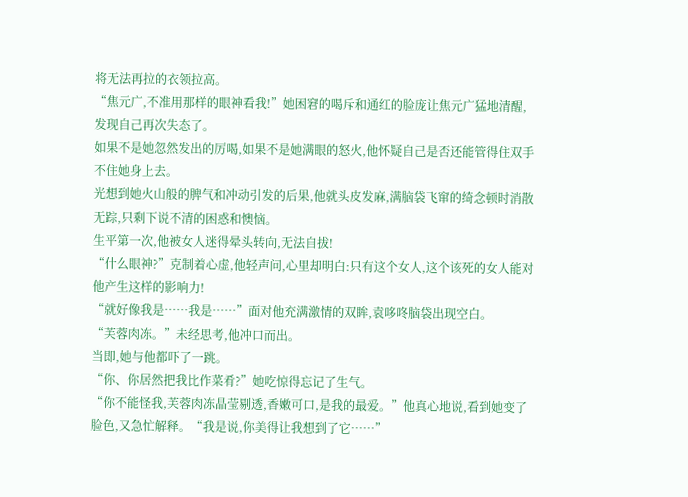将无法再拉的衣领拉高。
“焦元广,不准用那样的眼神看我!”她困窘的喝斥和通红的脸庞让焦元广猛地清醒,发现自己再次失态了。
如果不是她忽然发出的厉喝,如果不是她满眼的怒火,他怀疑自己是否还能管得住双手不住她身上去。
光想到她火山般的脾气和冲动引发的后果,他就头皮发麻,满脑袋飞窜的绮念顿时消散无踪,只剩下说不清的困惑和懊恼。
生平第一次,他被女人迷得晕头转向,无法自拔!
“什么眼神?”克制着心虚,他轻声问,心里却明白:只有这个女人,这个该死的女人能对他产生这样的影响力!
“就好像我是……我是……”面对他充满激情的双眸,袁哆咚脑袋出现空白。
“芙蓉肉冻。”未经思考,他冲口而出。
当即,她与他都吓了一跳。
“你、你居然把我比作菜肴?”她吃惊得忘记了生气。
“你不能怪我,芙蓉肉冻晶莹剔透,香嫩可口,是我的最爱。”他真心地说,看到她变了脸色,又急忙解释。“我是说,你美得让我想到了它……”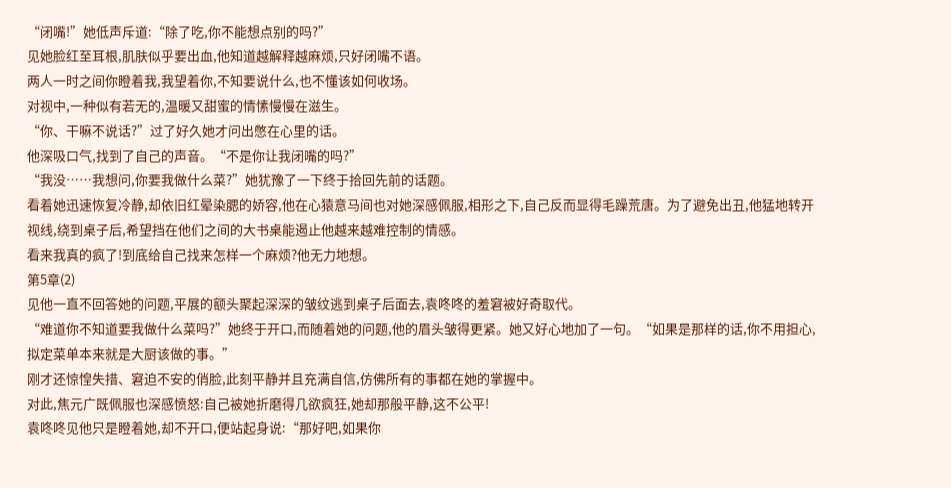“闭嘴!”她低声斥道:“除了吃,你不能想点别的吗?”
见她脸红至耳根,肌肤似乎要出血,他知道越解释越麻烦,只好闭嘴不语。
两人一时之间你瞪着我,我望着你,不知要说什么,也不懂该如何收场。
对视中,一种似有若无的,温暖又甜蜜的情愫慢慢在滋生。
“你、干嘛不说话?”过了好久她才问出憋在心里的话。
他深吸口气,找到了自己的声音。“不是你让我闭嘴的吗?”
“我没……我想问,你要我做什么菜?”她犹豫了一下终于拾回先前的话题。
看着她迅速恢复冷静,却依旧红晕染腮的娇容,他在心猿意马间也对她深感佩服,相形之下,自己反而显得毛躁荒唐。为了避免出丑,他猛地转开视线,绕到桌子后,希望挡在他们之间的大书桌能遏止他越来越难控制的情感。
看来我真的疯了!到底给自己找来怎样一个麻烦?他无力地想。
第5章(2)
见他一直不回答她的问题,平展的额头聚起深深的皱纹逃到桌子后面去,袁咚咚的羞窘被好奇取代。
“难道你不知道要我做什么菜吗?”她终于开口,而随着她的问题,他的眉头皱得更紧。她又好心地加了一句。“如果是那样的话,你不用担心,拟定菜单本来就是大厨该做的事。”
刚才还惊惶失措、窘迫不安的俏脸,此刻平静并且充满自信,仿佛所有的事都在她的掌握中。
对此,焦元广既佩服也深感愤怒:自己被她折磨得几欲疯狂,她却那般平静,这不公平!
袁咚咚见他只是瞪着她,却不开口,便站起身说:“那好吧,如果你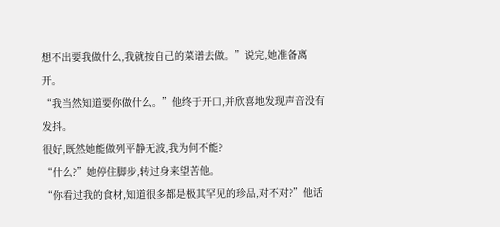想不出要我做什么,我就按自己的菜谱去做。”说完,她准备离开。
“我当然知道要你做什么。”他终于开口,并欣喜地发现声音没有发抖。
很好,既然她能做列平静无波,我为何不能?
“什么?”她停住脚步,转过身来望苦他。
“你看过我的食材,知道很多都是极其罕见的珍品,对不对?”他话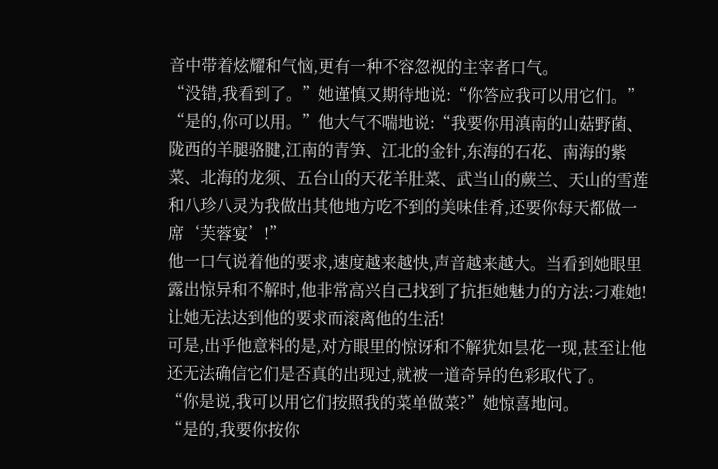音中带着炫耀和气恼,更有一种不容忽视的主宰者口气。
“没错,我看到了。”她谨慎又期待地说:“你答应我可以用它们。”
“是的,你可以用。”他大气不喘地说:“我要你用滇南的山菇野菌、陇西的羊腿骆腱,江南的青笋、江北的金针,东海的石花、南海的紫菜、北海的龙须、五台山的天花羊肚菜、武当山的蕨兰、天山的雪莲和八珍八灵为我做出其他地方吃不到的美味佳肴,还要你每天都做一席‘芙蓉宴’!”
他一口气说着他的要求,速度越来越快,声音越来越大。当看到她眼里露出惊异和不解时,他非常高兴自己找到了抗拒她魅力的方法:刁难她!让她无法达到他的要求而滚离他的生活!
可是,出乎他意料的是,对方眼里的惊讶和不解犹如昙花一现,甚至让他还无法确信它们是否真的出现过,就被一道奇异的色彩取代了。
“你是说,我可以用它们按照我的菜单做菜?”她惊喜地问。
“是的,我要你按你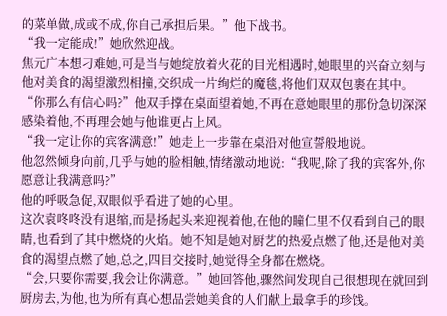的菜单做,成或不成,你自己承担后果。”他下战书。
“我一定能成!”她欣然迎战。
焦元广本想刁难她,可是当与她绽放着火花的目光相遇时,她眼里的兴奋立刻与他对美食的渴望激烈相撞,交织成一片绚烂的魔毯,将他们双双包裹在其中。
“你那么有信心吗?”他双手撑在桌面望着她,不再在意她眼里的那份急切深深感染着他,不再理会她与他谁更占上风。
“我一定让你的宾客满意!”她走上一步靠在桌沿对他宣誓般地说。
他忽然倾身向前,几乎与她的脸相触,情绪激动地说:“我呢,除了我的宾客外,你愿意让我满意吗?”
他的呼吸急促,双眼似乎看进了她的心里。
这次袁咚咚没有退缩,而是扬起头来迎视着他,在他的瞳仁里不仅看到自己的眼睛,也看到了其中燃烧的火焰。她不知是她对厨艺的热爱点燃了他,还是他对美食的渴望点燃了她,总之,四目交接时,她觉得全身都在燃烧。
“会,只要你需要,我会让你满意。”她回答他,骤然间发现自己很想现在就回到厨房去,为他,也为所有真心想品尝她美食的人们献上最拿手的珍饯。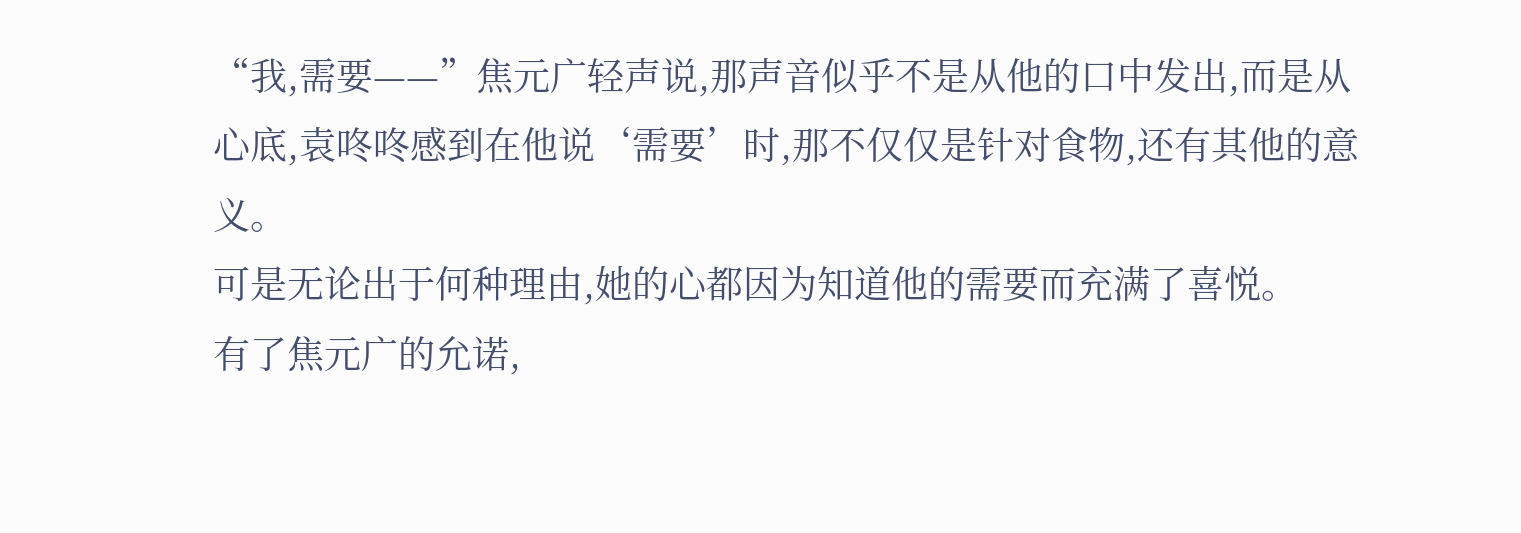“我,需要——”焦元广轻声说,那声音似乎不是从他的口中发出,而是从心底,袁咚咚感到在他说‘需要’时,那不仅仅是针对食物,还有其他的意义。
可是无论出于何种理由,她的心都因为知道他的需要而充满了喜悦。
有了焦元广的允诺,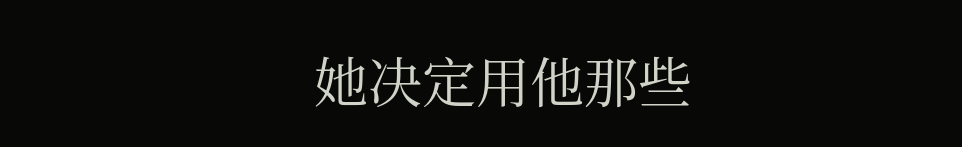她决定用他那些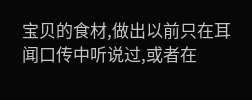宝贝的食材,做出以前只在耳闻口传中听说过,或者在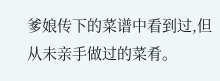爹娘传下的菜谱中看到过,但从未亲手做过的菜肴。